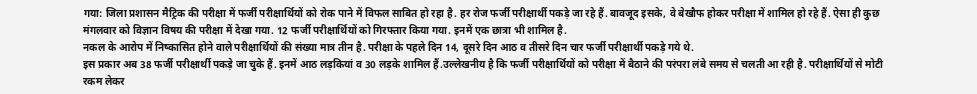गया: जिला प्रशासन मैट्रिक की परीक्षा में फर्जी परीक्षार्थियों को रोक पाने में विफल साबित हो रहा है. हर रोज फर्जी परीक्षार्थी पकड़े जा रहे हैं. बावजूद इसके, वे बेखौफ होकर परीक्षा में शामिल हो रहे हैं. ऐसा ही कुछ मंगलवार को विज्ञान विषय की परीक्षा में देखा गया. 12 फर्जी परीक्षार्थियों को गिरफ्तार किया गया. इनमें एक छात्रा भी शामिल है.
नकल के आरोप में निष्कासित होने वाले परीक्षार्थियों की संख्या मात्र तीन है. परीक्षा के पहले दिन 14, दूसरे दिन आठ व तीसरे दिन चार फर्जी परीक्षार्थी पकड़े गये थे.
इस प्रकार अब 38 फर्जी परीक्षार्थी पकड़े जा चुके हैं. इनमें आठ लड़कियां व 30 लड़के शामिल हैं.उल्लेखनीय है कि फर्जी परीक्षार्थियों को परीक्षा में बैठाने की परंपरा लंबे समय से चलती आ रही है. परीक्षार्थियों से मोटी रकम लेकर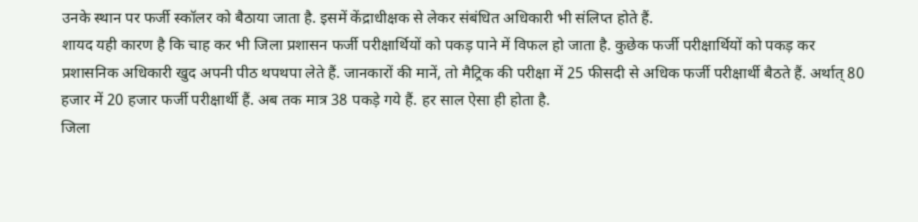उनके स्थान पर फर्जी स्कॉलर को बैठाया जाता है. इसमें केंद्राधीक्षक से लेकर संबंधित अधिकारी भी संलिप्त होते हैं.
शायद यही कारण है कि चाह कर भी जिला प्रशासन फर्जी परीक्षार्थियों को पकड़ पाने में विफल हो जाता है. कुछेक फर्जी परीक्षार्थियों को पकड़ कर प्रशासनिक अधिकारी खुद अपनी पीठ थपथपा लेते हैं. जानकारों की मानें, तो मैट्रिक की परीक्षा में 25 फीसदी से अधिक फर्जी परीक्षार्थी बैठते हैं. अर्थात् 80 हजार में 20 हजार फर्जी परीक्षार्थी हैं. अब तक मात्र 38 पकड़े गये हैं. हर साल ऐसा ही होता है.
जिला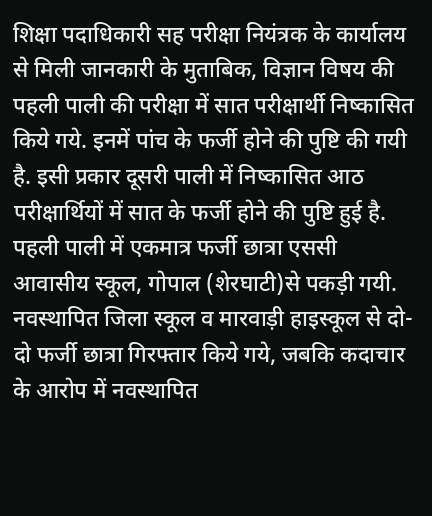शिक्षा पदाधिकारी सह परीक्षा नियंत्रक के कार्यालय से मिली जानकारी के मुताबिक, विज्ञान विषय की पहली पाली की परीक्षा में सात परीक्षार्थी निष्कासित किये गये. इनमें पांच के फर्जी होने की पुष्टि की गयी है. इसी प्रकार दूसरी पाली में निष्कासित आठ परीक्षार्थियों में सात के फर्जी होने की पुष्टि हुई है. पहली पाली में एकमात्र फर्जी छात्रा एससी आवासीय स्कूल, गोपाल (शेरघाटी)से पकड़ी गयी. नवस्थापित जिला स्कूल व मारवाड़ी हाइस्कूल से दो-दो फर्जी छात्रा गिरफ्तार किये गये, जबकि कदाचार के आरोप में नवस्थापित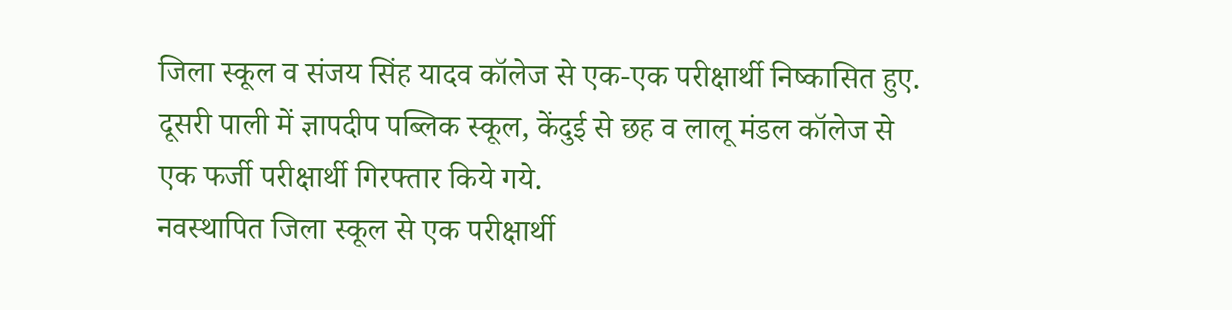जिला स्कूल व संजय सिंह यादव कॉलेज से एक-एक परीक्षार्थी निष्कासित हुए. दूसरी पाली में ज्ञापदीप पब्लिक स्कूल, केंदुई से छह व लालू मंडल कॉलेज से एक फर्जी परीक्षार्थी गिरफ्तार किये गये.
नवस्थापित जिला स्कूल से एक परीक्षार्थी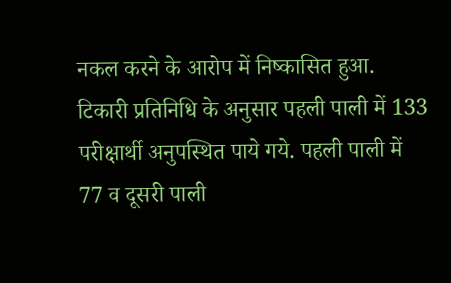नकल करने के आरोप में निष्कासित हुआ. टिकारी प्रतिनिधि के अनुसार पहली पाली में 133 परीक्षार्थी अनुपस्थित पाये गये. पहली पाली में 77 व दूसरी पाली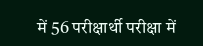में 56 परीक्षार्थी परीक्षा में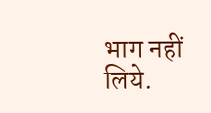भाग नहीं लिये.